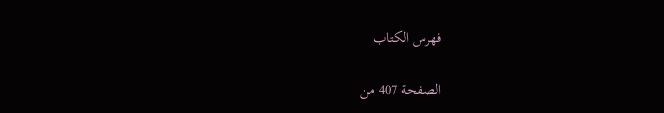فهرس الكتاب

الصفحة 407 من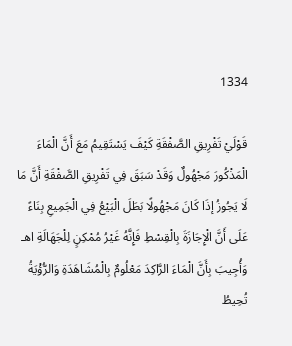1334

قَوْلَيْ تَفْرِيقِ الصَّفْقَةِ كَيْفَ يَسْتَقِيمُ مَعَ أَنَّ الْمَاءَ الْمَذْكُورَ مَجْهُولٌ وَقَدْ سَبَقَ فِي تَفْرِيقِ الصَّفْقَةِ أَنَّ مَا لَا يَجُوزُ إذَا كَانَ مَجْهُولًا بَطَلَ الْبَيْعُ فِي الْجَمِيعِ بِنَاءً عَلَى أَنَّ الْإِجَازَةَ بِالْقِسْطِ فَإِنَّهُ غَيْرُ مُمْكِنٍ لِلْجَهَالَةِ اهـ وَأُجِيبَ بِأَنَّ الْمَاءَ الرَّاكِدَ مَعْلُومٌ بِالْمُشَاهَدَةِ وَالرُّؤْيَةُ تُحِيطُ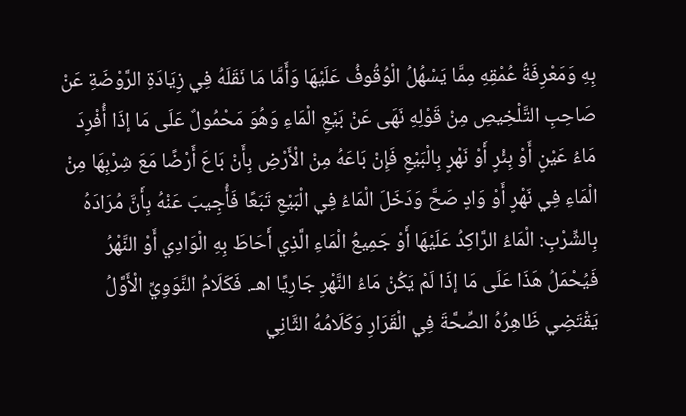بِهِ وَمَعْرِفَةُ عُمْقِهِ مِمَّا يَسْهُلُ الْوُقُوفُ عَلَيْهَا وَأَمَّا مَا نَقَلَهُ فِي زِيَادَةِ الرَّوْضَةِ عَنْ صَاحِبِ التَّلْخِيصِ مِنْ قَوْلِهِ نَهَى عَنْ بَيْعِ الْمَاءِ وَهُوَ مَحْمُولٌ عَلَى مَا إذَا أُفْرِدَ مَاءُ عَيْنٍ أَوْ بِئْرٍ أَوْ نَهْرٍ بِالْبَيْعِ فَإِنْ بَاعَهُ مِنْ الْأَرْضِ بِأَنْ بَاعَ أَرْضًا مَعَ شِرْبِهَا مِنْ الْمَاءِ فِي نَهْرٍ أَوْ وَادٍ صَحَّ وَدَخَلَ الْمَاءُ فِي الْبَيْعِ تَبَعًا فَأُجِيبَ عَنْهُ بِأَنَّ مُرَادَهُ بِالشِّرْبِ: الْمَاءُ الرَّاكِدُ عَلَيْهَا أَوْ جَمِيعُ الْمَاءِ الَّذِي أَحَاطَ بِهِ الْوَادِي أَوْ النَّهْرُ فَيُحْمَلُ هَذَا عَلَى مَا إذَا لَمْ يَكُنْ مَاءُ النَّهْرِ جَارِيًا اهـ. فَكَلَامُ النَّوَوِيِّ الْأَوَّلُ يَقْتَضِي ظَاهِرُهُ الصِّحَّةَ فِي الْقَرَارِ وَكَلَامُهُ الثَّانِي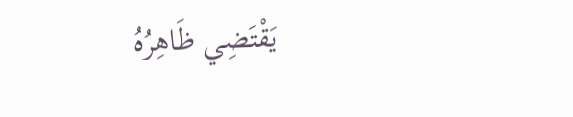يَقْتَضِي ظَاهِرُهُ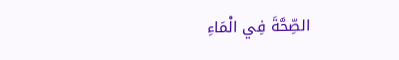الصِّحَّةَ فِي الْمَاءِ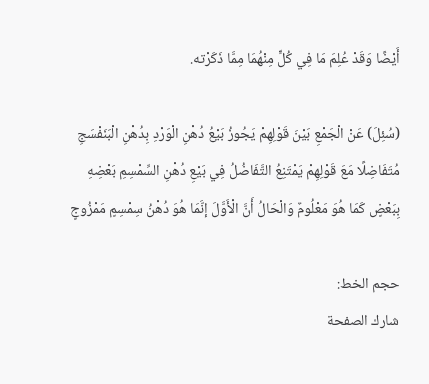أَيْضًا وَقَدْ عُلِمَ مَا فِي كُلٍّ مِنْهُمَا مِمَّا ذَكَرْته.

(سُئِلَ) عَنْ الْجَمْعِ بَيْنَ قَوْلِهِمْ يَجُوزُ بَيْعُ دُهْنِ الْوَرْدِ بِدُهْنِ الْبَنَفْسَجِ مُتَفَاضِلًا مَعَ قَوْلِهِمْ يَمْتَنِعُ التَّفَاضُلُ فِي بَيْعِ دُهْنِ السِّمْسِمِ بَعْضِهِ بِبَعْضٍ كَمَا هُوَ مَعْلُومٌ وَالْحَالُ أَنَّ الْأَوَّلَ إنَّمَا هُوَ دُهْنُ سِمْسِمٍ مَمْزُوجٍ

حجم الخط:
شارك الصفحة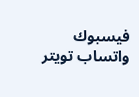فيسبوك واتساب تويتر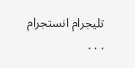تليجرام انستجرام
. . .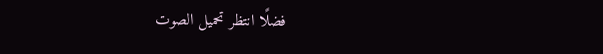فضلًا انتظر تحميل الصوت